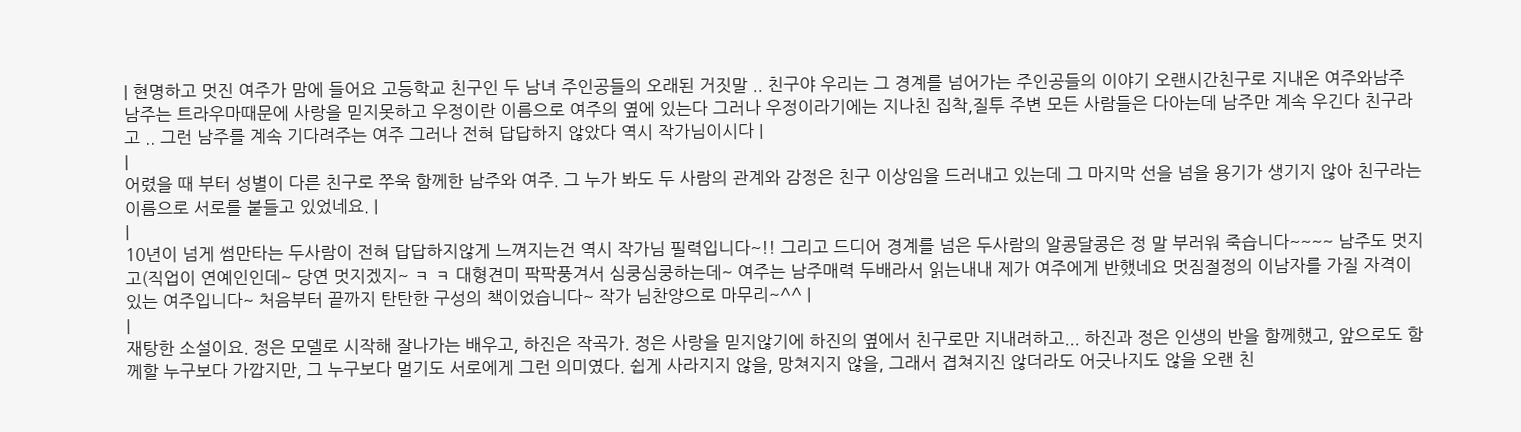| 현명하고 멋진 여주가 맘에 들어요 고등학교 친구인 두 남녀 주인공들의 오래된 거짓말 .. 친구야 우리는 그 경계를 넘어가는 주인공들의 이야기 오랜시간친구로 지내온 여주와남주 남주는 트라우마때문에 사랑을 믿지못하고 우정이란 이름으로 여주의 옆에 있는다 그러나 우정이라기에는 지나친 집착,질투 주변 모든 사람들은 다아는데 남주만 계속 우긴다 친구라고 .. 그런 남주를 계속 기다려주는 여주 그러나 전혀 답답하지 않았다 역시 작가님이시다 |
|
어렸을 때 부터 성별이 다른 친구로 쭈욱 함께한 남주와 여주. 그 누가 봐도 두 사람의 관계와 감정은 친구 이상임을 드러내고 있는데 그 마지막 선을 넘을 용기가 생기지 않아 친구라는 이름으로 서로를 붙들고 있었네요. |
|
10년이 넘게 썸만타는 두사람이 전혀 답답하지않게 느껴지는건 역시 작가님 필력입니다~!! 그리고 드디어 경계를 넘은 두사람의 알콩달콩은 정 말 부러워 죽습니다~~~~ 남주도 멋지고(직업이 연예인인데~ 당연 멋지겠지~ ㅋ ㅋ 대형견미 팍팍풍겨서 심쿵심쿵하는데~ 여주는 남주매력 두배라서 읽는내내 제가 여주에게 반했네요 멋짐절정의 이남자를 가질 자격이 있는 여주입니다~ 처음부터 끝까지 탄탄한 구성의 책이었습니다~ 작가 님찬양으로 마무리~^^ |
|
재탕한 소설이요. 정은 모델로 시작해 잘나가는 배우고, 하진은 작곡가. 정은 사랑을 믿지않기에 하진의 옆에서 친구로만 지내려하고... 하진과 정은 인생의 반을 함께했고, 앞으로도 함께할 누구보다 가깝지만, 그 누구보다 멀기도 서로에게 그런 의미였다. 쉽게 사라지지 않을, 망쳐지지 않을, 그래서 겹쳐지진 않더라도 어긋나지도 않을 오랜 친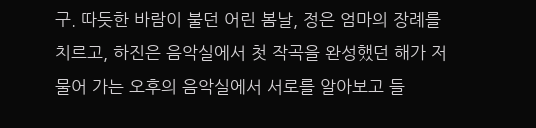구. 따듯한 바람이 불던 어린 봄날, 정은 엄마의 장례를 치르고, 하진은 음악실에서 첫 작곡을 완성했던 해가 저물어 가는 오후의 음악실에서 서로를 알아보고 들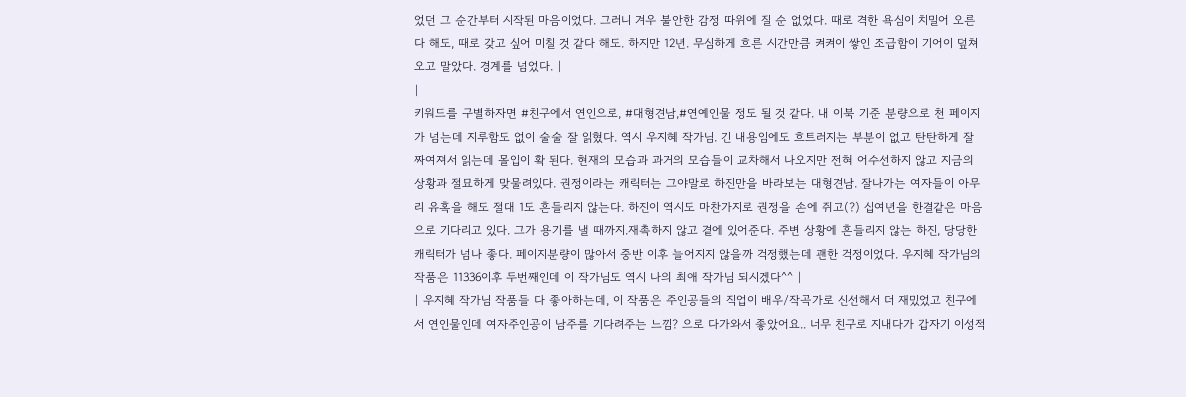었던 그 순간부터 시작된 마음이었다. 그러니 겨우 불안한 감정 따위에 질 순 없었다. 때로 격한 욕심이 치밀어 오른다 해도, 때로 갖고 싶어 미칠 것 같다 해도. 하지만 12년. 무심하게 흐른 시간만큼 켜켜이 쌓인 조급함이 기어이 덮쳐 오고 말았다. 경계를 넘었다. |
|
키워드를 구별하자면 #친구에서 연인으로, #대형견남,#연예인물 정도 될 것 같다. 내 이북 기준 분량으로 천 페이지가 넘는데 지루함도 없이 술술 잘 읽혔다. 역시 우지혜 작가님. 긴 내용임에도 흐트러지는 부분이 없고 탄탄하게 잘 짜여져서 읽는데 몰입이 확 된다. 현재의 모습과 과거의 모습들이 교차해서 나오지만 전혀 어수선하지 않고 지금의 상황과 절묘하게 맞물려있다. 권정이라는 캐릭터는 그야말로 하진만을 바라보는 대형견남. 잘나가는 여자들이 아무리 유혹을 해도 절대 1도 흔들리지 않는다. 하진이 역시도 마찬가지로 권정을 손에 쥐고(?) 십여년을 한결같은 마음으로 기다리고 있다. 그가 용기를 낼 때까지.재촉하지 않고 곁에 있어준다. 주변 상황에 흔들리지 않는 하진, 당당한 캐릭터가 넘나 좋다. 페이지분량이 많아서 중반 이후 늘어지지 않을까 걱정했는데 괜한 걱정이었다. 우지혜 작가님의 작품은 11336이후 두번째인데 이 작가님도 역시 나의 최애 작가님 되시겠다^^ |
| 우지혜 작가님 작품들 다 좋아하는데, 이 작품은 주인공들의 직업이 배우/작곡가로 신선해서 더 재밌었고 친구에서 연인물인데 여자주인공이 남주를 기다려주는 느낌? 으로 다가와서 좋았어요.. 너무 친구로 지내다가 갑자기 이성적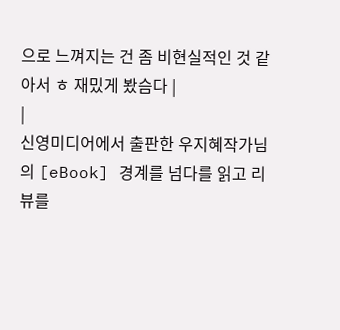으로 느껴지는 건 좀 비현실적인 것 같아서 ㅎ 재밌게 봤슴다 |
|
신영미디어에서 출판한 우지혜작가님의 [eBook] 경계를 넘다를 읽고 리뷰를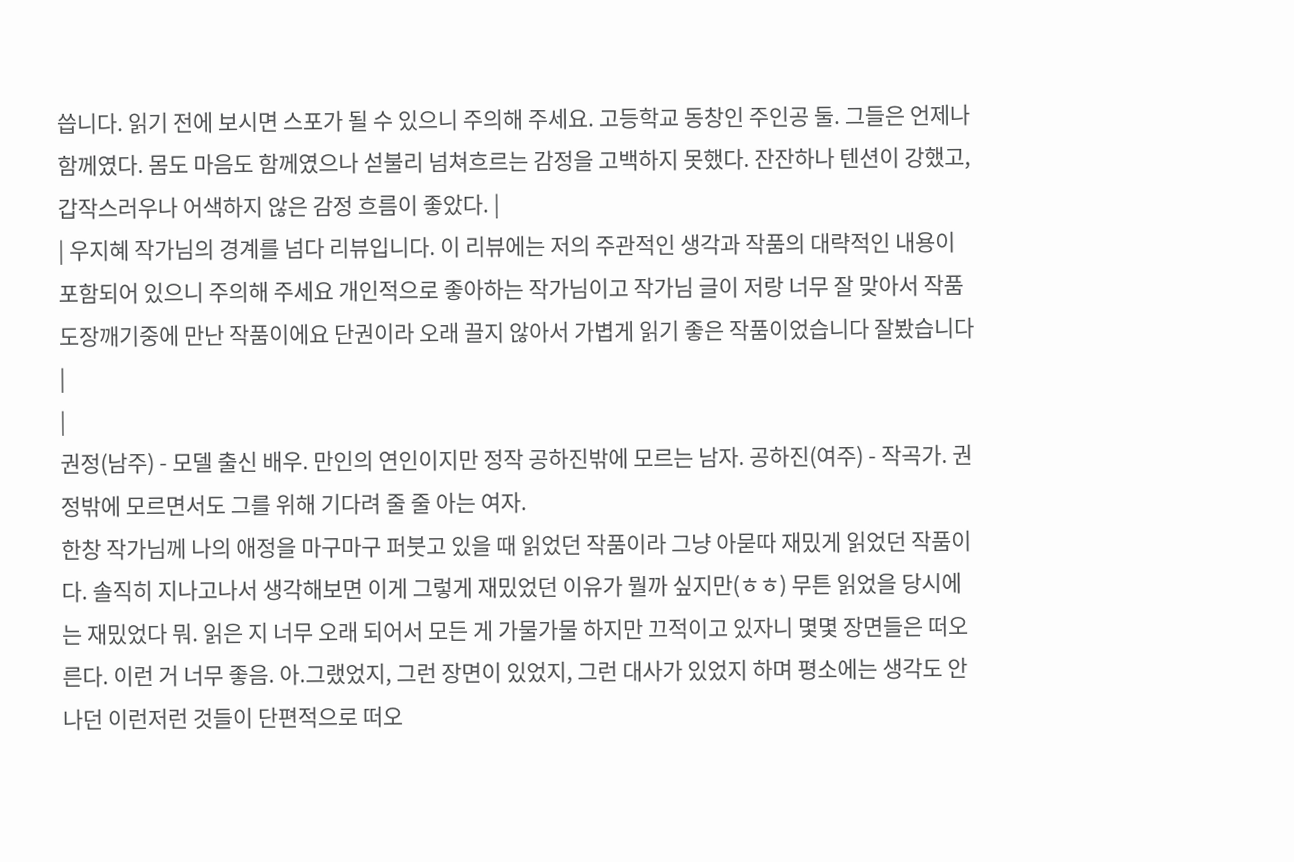씁니다. 읽기 전에 보시면 스포가 될 수 있으니 주의해 주세요. 고등학교 동창인 주인공 둘. 그들은 언제나 함께였다. 몸도 마음도 함께였으나 섣불리 넘쳐흐르는 감정을 고백하지 못했다. 잔잔하나 텐션이 강했고, 갑작스러우나 어색하지 않은 감정 흐름이 좋았다. |
| 우지혜 작가님의 경계를 넘다 리뷰입니다. 이 리뷰에는 저의 주관적인 생각과 작품의 대략적인 내용이 포함되어 있으니 주의해 주세요 개인적으로 좋아하는 작가님이고 작가님 글이 저랑 너무 잘 맞아서 작품 도장깨기중에 만난 작품이에요 단권이라 오래 끌지 않아서 가볍게 읽기 좋은 작품이었습니다 잘봤습니다 |
|
권정(남주) - 모델 출신 배우. 만인의 연인이지만 정작 공하진밖에 모르는 남자. 공하진(여주) - 작곡가. 권정밖에 모르면서도 그를 위해 기다려 줄 줄 아는 여자.
한창 작가님께 나의 애정을 마구마구 퍼붓고 있을 때 읽었던 작품이라 그냥 아묻따 재밌게 읽었던 작품이다. 솔직히 지나고나서 생각해보면 이게 그렇게 재밌었던 이유가 뭘까 싶지만(ㅎㅎ) 무튼 읽었을 당시에는 재밌었다 뭐. 읽은 지 너무 오래 되어서 모든 게 가물가물 하지만 끄적이고 있자니 몇몇 장면들은 떠오른다. 이런 거 너무 좋음. 아.그랬었지, 그런 장면이 있었지, 그런 대사가 있었지 하며 평소에는 생각도 안 나던 이런저런 것들이 단편적으로 떠오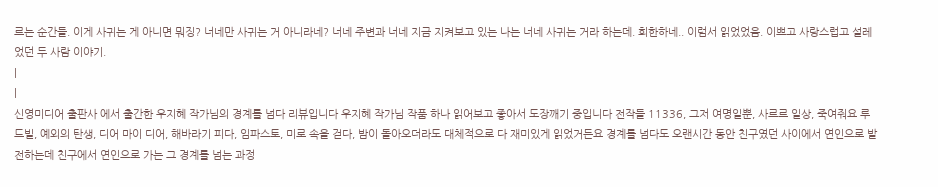르는 순간들. 이게 사귀는 게 아니면 뭐징? 너네만 사귀는 거 아니라네? 너네 주변과 너네 지금 지켜보고 있는 나는 너네 사귀는 거라 하는데. 희한하네.. 이럼서 읽었었음. 이쁘고 사랑스럽고 설레었던 두 사람 이야기.
|
|
신영미디어 출판사 에서 출간한 우지혜 작가님의 경계를 넘다 리뷰입니다 우지혜 작가님 작품 하나 읽어보고 좋아서 도장깨기 중입니다 전작들 11336, 그저 여명일뿐, 사르르 일상, 죽여줘요 루드빌, 예외의 탄생, 디어 마이 디어, 해바라기 피다, 임파스토, 미로 속을 걷다, 밤이 돌아오더라도 대체적으로 다 재미있게 읽었거든요 경계를 넘다도 오랜시간 동안 친구였던 사이에서 연인으로 발전하는데 친구에서 연인으로 가는 그 경계를 넘는 과정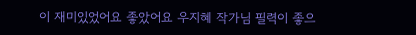이 재미있었어요 좋았어요 우지혜 작가님 필력이 좋으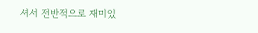셔서 전반적으로 재미있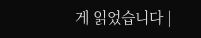게 읽었습니다 |